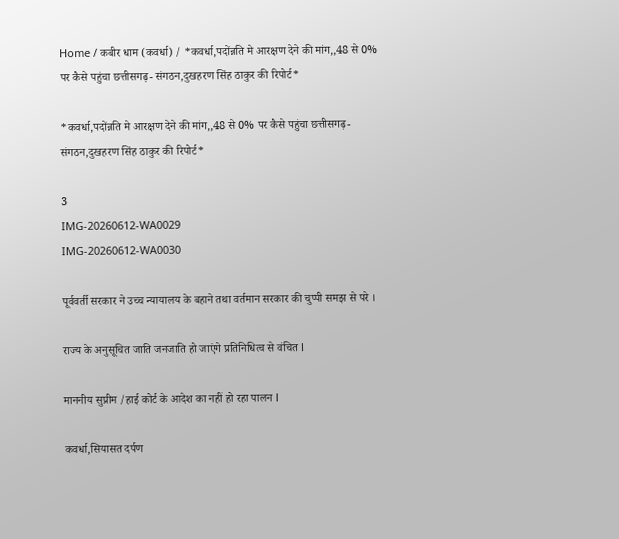Home / कबीर धाम (कवर्धा) / *कवर्धा,पदोंन्नति मे आरक्षण देने की मांग,,48 से 0% पर कैसे पहुंचा छत्तीसगढ़- संगठन,दुखहरण सिंह ठाकुर की रिपोर्ट*

*कवर्धा,पदोंन्नति मे आरक्षण देने की मांग,,48 से 0% पर कैसे पहुंचा छत्तीसगढ़- संगठन,दुखहरण सिंह ठाकुर की रिपोर्ट*

3
IMG-20260612-WA0029
IMG-20260612-WA0030

पूर्ववर्ती सरकार ने उच्च न्यायालय के बहाने तथा वर्तमान सरकार की चुप्पी समझ से परे ।

राज्य के अनुसूचित जाति जनजाति हो जाएंगे प्रतिनिधित्व से वंचित l

माननीय सुप्रीम /हाई कोर्ट के आदेश का नहीं हो रहा पालन l

कवर्धा,सियासत दर्पण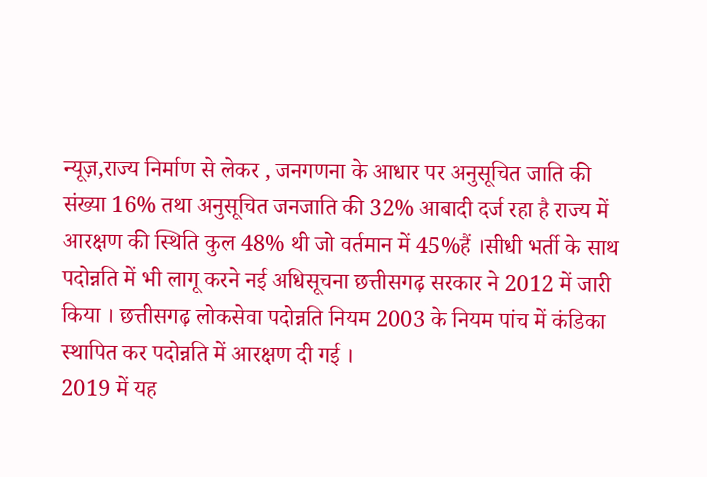न्यूज़,राज्य निर्माण से लेकर , जनगणना के आधार पर अनुसूचित जाति की संख्या 16% तथा अनुसूचित जनजाति की 32% आबादी दर्ज रहा है राज्य में आरक्षण की स्थिति कुल 48% थी जो वर्तमान में 45%हैं ।सीधी भर्ती के साथ पदोन्नति में भी लागू करने नई अधिसूचना छत्तीसगढ़ सरकार ने 2012 में जारी किया । छत्तीसगढ़ लोकसेवा पदोन्नति नियम 2003 के नियम पांच में कंडिका स्थापित कर पदोन्नति में आरक्षण दी गई ।
2019 में यह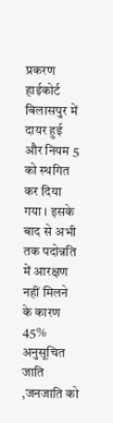प्रकरण हाईकोर्ट बिलासपुर में दायर हुई और नियम 5 को स्थगित कर दिया गया । इसके बाद से अभी तक पदोन्नति में आरक्षण नहीं मिलने के कारण 45% अनुसूचित जाति ,जनजाति को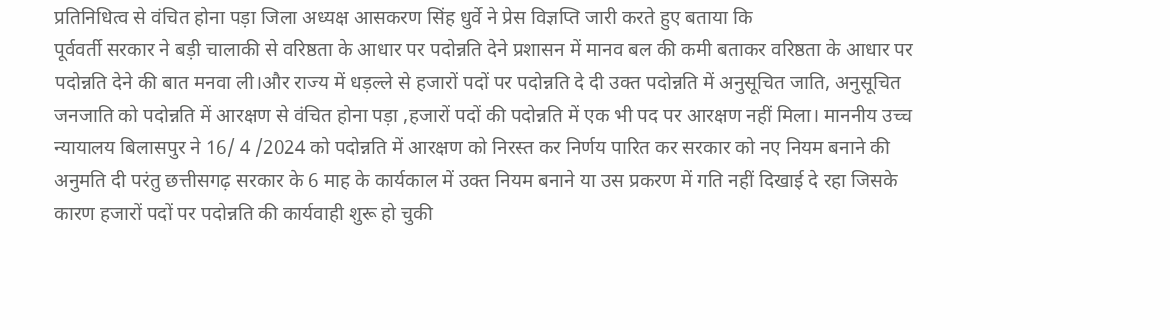प्रतिनिधित्व से वंचित होना पड़ा जिला अध्यक्ष आसकरण सिंह धुर्वे ने प्रेस विज्ञप्ति जारी करते हुए बताया कि
पूर्ववर्ती सरकार ने बड़ी चालाकी से वरिष्ठता के आधार पर पदोन्नति देने प्रशासन में मानव बल की कमी बताकर वरिष्ठता के आधार पर पदोन्नति देने की बात मनवा ली।और राज्य में धड़ल्ले से हजारों पदों पर पदोन्नति दे दी उक्त पदोन्नति में अनुसूचित जाति, अनुसूचित जनजाति को पदोन्नति में आरक्षण से वंचित होना पड़ा ,हजारों पदों की पदोन्नति में एक भी पद पर आरक्षण नहीं मिला। माननीय उच्च न्यायालय बिलासपुर ने 16/ 4 /2024 को पदोन्नति में आरक्षण को निरस्त कर निर्णय पारित कर सरकार को नए नियम बनाने की अनुमति दी परंतु छत्तीसगढ़ सरकार के 6 माह के कार्यकाल में उक्त नियम बनाने या उस प्रकरण में गति नहीं दिखाई दे रहा जिसके कारण हजारों पदों पर पदोन्नति की कार्यवाही शुरू हो चुकी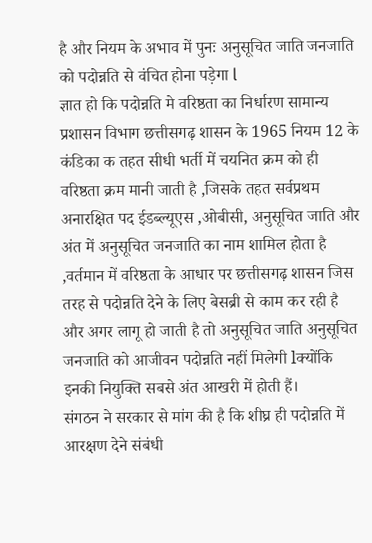है और नियम के अभाव में पुनः अनुसूचित जाति जनजाति को पदोन्नति से वंचित होना पड़ेगा l
ज्ञात हो कि पदोन्नति मे वरिष्ठता का निर्धारण सामान्य प्रशासन विभाग छत्तीसगढ़ शासन के 1965 नियम 12 के कंडिका क तहत सीधी भर्ती में चयनित क्रम को ही वरिष्ठता क्रम मानी जाती है ,जिसके तहत सर्वप्रथम अनारक्षित पद ईडब्ल्यूएस ,ओबीसी, अनुसूचित जाति और अंत में अनुसूचित जनजाति का नाम शामिल होता है ,वर्तमान में वरिष्ठता के आधार पर छत्तीसगढ़ शासन जिस तरह से पदोन्नति देने के लिए बेसब्री से काम कर रही है और अगर लागू हो जाती है तो अनुसूचित जाति अनुसूचित जनजाति को आजीवन पदोन्नति नहीं मिलेगी lक्योंकि इनकी नियुक्ति सबसे अंत आखरी में होती हैं।
संगठन ने सरकार से मांग की है कि शीघ्र ही पदोन्नति में आरक्षण देने संबंधी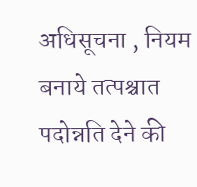अधिसूचना , नियम बनाये तत्पश्चात पदोन्नति देने की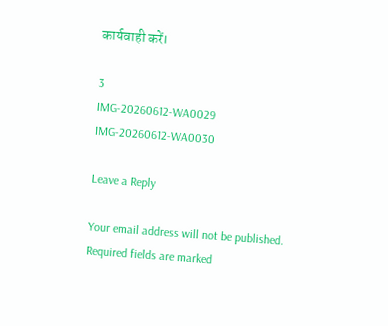कार्यवाही करें।

3
IMG-20260612-WA0029
IMG-20260612-WA0030

Leave a Reply

Your email address will not be published. Required fields are marked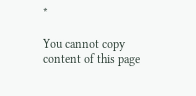*

You cannot copy content of this page